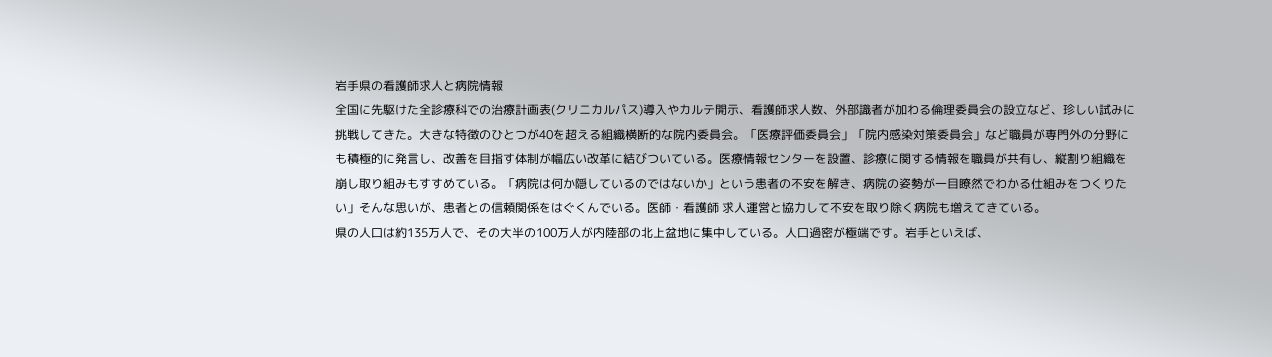岩手県の看護師求人と病院情報
全国に先駆けた全診療科での治療計画表(クリニカルパス)導入やカルテ開示、看護師求人数、外部識者が加わる倫理委員会の設立など、珍しい試みに挑戦してきた。大きな特徴のひとつが40を超える組織横断的な院内委員会。「医療評価委員会」「院内感染対策委員会」など職員が専門外の分野にも積極的に発言し、改善を目指す体制が幅広い改革に結びついている。医療情報センターを設置、診療に関する情報を職員が共有し、縦割り組織を崩し取り組みもすすめている。「病院は何か隠しているのではないか」という患者の不安を解き、病院の姿勢が一目瞭然でわかる仕組みをつくりたい」そんな思いが、患者との信頼関係をはぐくんでいる。医師・看護師 求人運営と協力して不安を取り除く病院も増えてきている。
県の人口は約135万人で、その大半の100万人が内陸部の北上盆地に集中している。人口過密が極端です。岩手といえば、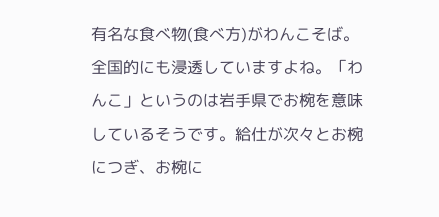有名な食べ物(食べ方)がわんこそば。全国的にも浸透していますよね。「わんこ」というのは岩手県でお椀を意味しているそうです。給仕が次々とお椀につぎ、お椀に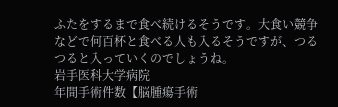ふたをするまで食べ続けるそうです。大食い競争などで何百杯と食べる人も入るそうですが、つるつると入っていくのでしょうね。
岩手医科大学病院
年間手術件数【脳腫瘍手術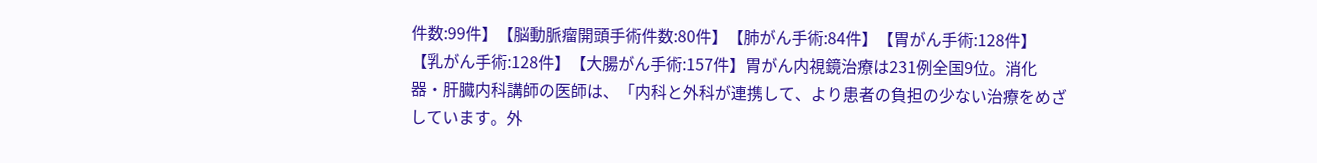件数:99件】【脳動脈瘤開頭手術件数:80件】【肺がん手術:84件】【胃がん手術:128件】【乳がん手術:128件】【大腸がん手術:157件】胃がん内視鏡治療は231例全国9位。消化器・肝臓内科講師の医師は、「内科と外科が連携して、より患者の負担の少ない治療をめざしています。外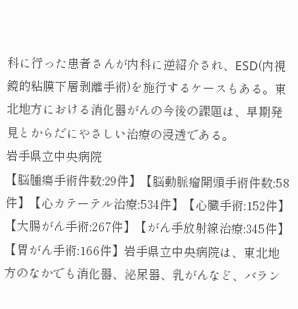科に行った患者さんが内科に逆紹介され、ESD(内視鏡的粘膜下層剥離手術)を施行するケースもある。東北地方における消化器がんの今後の課題は、早期発見とからだにやさしい治療の浸透である。
岩手県立中央病院
【脳腫瘍手術件数:29件】【脳動脈瘤開頭手術件数:58件】【心カテーテル治療:534件】【心臓手術:152件】【大腸がん手術:267件】【がん手放射線治療:345件】【胃がん手術:166件】岩手県立中央病院は、東北地方のなかでも消化器、泌尿器、乳がんなど、バラン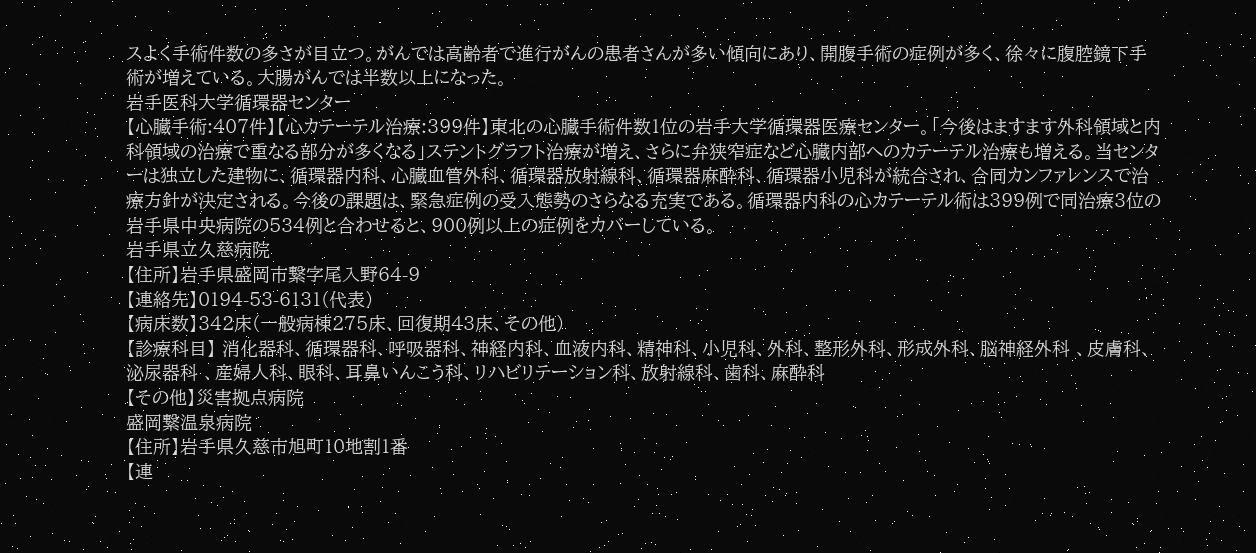スよく手術件数の多さが目立つ。がんでは高齢者で進行がんの患者さんが多い傾向にあり、開腹手術の症例が多く、徐々に腹腔鏡下手術が増えている。大腸がんでは半数以上になった。
岩手医科大学循環器センター
【心臓手術:407件】【心カテーテル治療:399件】東北の心臓手術件数1位の岩手大学循環器医療センター。「今後はますます外科領域と内科領域の治療で重なる部分が多くなる」ステントグラフト治療が増え、さらに弁狭窄症など心臓内部へのカテーテル治療も増える。当センターは独立した建物に、循環器内科、心臓血管外科、循環器放射線科、循環器麻酔科、循環器小児科が統合され、合同カンファレンスで治療方針が決定される。今後の課題は、緊急症例の受入態勢のさらなる充実である。循環器内科の心カテーテル術は399例で同治療3位の岩手県中央病院の534例と合わせると、900例以上の症例をカバーしている。
岩手県立久慈病院
【住所】岩手県盛岡市繋字尾入野64-9
【連絡先】0194-53-6131(代表)
【病床数】342床(一般病棟275床、回復期43床、その他)
【診療科目】 消化器科、循環器科、呼吸器科、神経内科、血液内科、精神科、小児科、外科、整形外科、形成外科、脳神経外科 、皮膚科、泌尿器科 、産婦人科、眼科、耳鼻いんこう科、リハビリテーション科、放射線科、歯科、麻酔科
【その他】災害拠点病院
盛岡繋温泉病院
【住所】岩手県久慈市旭町10地割1番
【連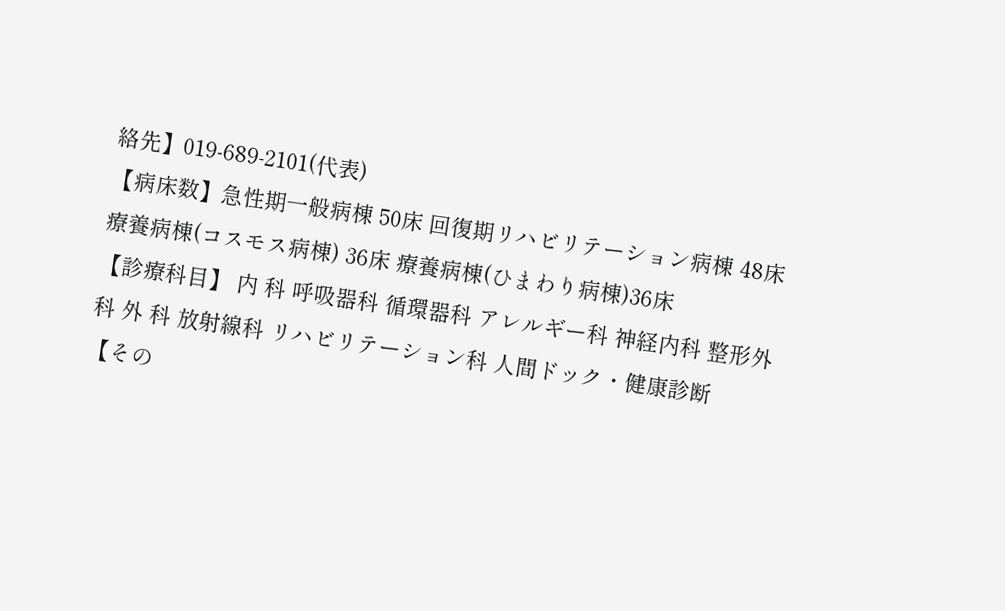絡先】019-689-2101(代表)
【病床数】急性期一般病棟 50床 回復期リハビリテーション病棟 48床 療養病棟(コスモス病棟) 36床 療養病棟(ひまわり病棟)36床
【診療科目】 内 科 呼吸器科 循環器科 アレルギー科 神経内科 整形外科 外 科 放射線科 リハビリテーション科 人間ドック・健康診断
【その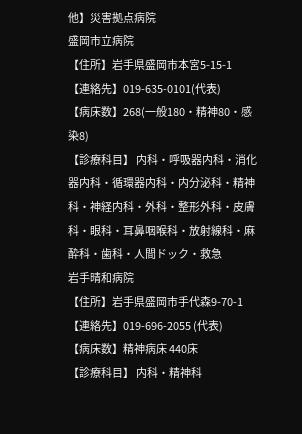他】災害拠点病院
盛岡市立病院
【住所】岩手県盛岡市本宮5-15-1
【連絡先】019-635-0101(代表)
【病床数】268(一般180・精神80・感染8)
【診療科目】 内科・呼吸器内科・消化器内科・循環器内科・内分泌科・精神科・神経内科・外科・整形外科・皮膚科・眼科・耳鼻咽喉科・放射線科・麻酔科・歯科・人間ドック・救急
岩手晴和病院
【住所】岩手県盛岡市手代森9-70-1
【連絡先】019-696-2055 (代表)
【病床数】精神病床 440床
【診療科目】 内科・精神科